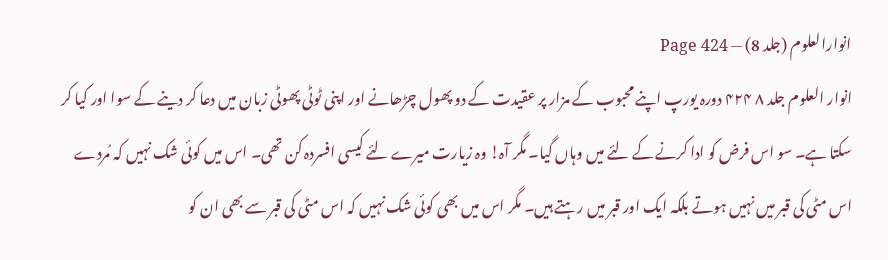انوارالعلوم (جلد 8) — Page 424
انوار العلوم جلد ۸ ۴۲۴ دورہ یورپ اپنے محبوب کے مزار پر عقیدت کے دو پھول چڑھانے اور اپنی ٹوٹی پھوٹی زبان میں دعا کر دینے کے سوا اور کیا کر سکتا ہے۔ سو اس فرض کو ادا کرنے کے لئے میں وہاں گیا۔ مگر آہ! وہ زیارت میرے لئے کیسی افسردہ کن تھی۔ اس میں کوئی شک نہیں کہ مُردے اس مٹی کی قبر میں نہیں ہوتے بلکہ ایک اور قبر میں رہتے ہیں۔ مگر اس میں بھی کوئی شک نہیں کہ اس مٹی کی قبر سے بھی ان کو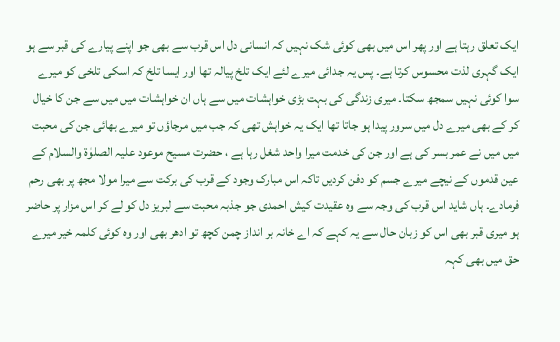ایک تعلق رہتا ہے اور پھر اس میں بھی کوئی شک نہیں کہ انسانی دل اس قرب سے بھی جو اپنے پیارے کی قبر سے ہو ایک گہری لذت محسوس کرتا ہے۔ پس یہ جدائی میرے لئے ایک تلخ پیالہ تھا اور ایسا تلخ کہ اسکی تلخی کو میرے سوا کوئی نہیں سمجھ سکتا۔ میری زندگی کی بہت بڑی خواہشات میں سے ہاں ان خواہشات میں میں سے جن کا خیال کر کے بھی میرے دل میں سرور پیدا ہو جاتا تھا ایک یہ خواہش تھی کہ جب میں مرجاؤں تو میرے بھائی جن کی محبت میں میں نے عمر بسر کی ہے اور جن کی خدمت میرا واحد شغل رہا ہے ، حضرت مسیح موعود علیہ الصلوٰۃ والسلام کے عین قدموں کے نیچے میرے جسم کو دفن کردیں تاکہ اس مبارک وجود کے قرب کی برکت سے میرا مولا مجھ پر بھی رحم فرمادے۔ ہاں شاید اس قرب کی وجہ سے وہ عقیدت کیش احمدی جو جذبہ محبت سے لبریز دل کو لے کر اس مزار پر حاضر ہو میری قبر بھی اس کو زبان حال سے یہ کہے کہ اے خانہ بر انداز چمن کچھ تو ادھر بھی اور وہ کوئی کلمہ خیر میرے حق میں بھی کہہ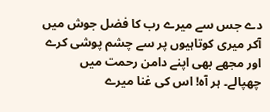دے جس سے میرے رب کا فضل جوش میں آکر میری کوتاہیوں پر سے چشم پوشی کرے اور مجھے بھی اپنے دامن رحمت میں چھپالے۔ ہر آه! اس کی غنا میرے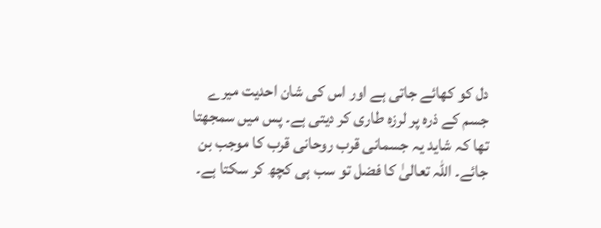دل کو کھائے جاتی ہے اور اس کی شان احدیت میرے جسم کے ذرہ پر لرزہ طاری کر دیتی ہے۔ پس میں سمجھتا تھا کہ شاید یہ جسمانی قرب روحانی قرب کا موجب بن جائے۔ اللہ تعالیٰ کا فضل تو سب ہی کچھ کر سکتا ہے۔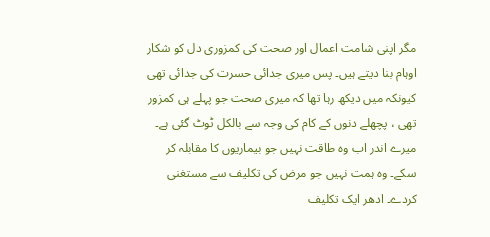مگر اپنی شامت اعمال اور صحت کی کمزوری دل کو شکار اوہام بنا دیتے ہیں۔ پس میری جدائی حسرت کی جدائی تھی کیونکہ میں دیکھ رہا تھا کہ میری صحت جو پہلے ہی کمزور تھی ، پچھلے دنوں کے کام کی وجہ سے بالکل ٹوٹ گئی ہے۔ میرے اندر اب وہ طاقت نہیں جو بیماریوں کا مقابلہ کر سکے۔ وہ ہمت نہیں جو مرض کی تکلیف سے مستغنی کردے۔ ادھر ایک تکلیف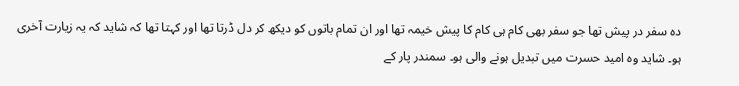دہ سفر در پیش تھا جو سفر بھی کام ہی کام کا پیش خیمہ تھا اور ان تمام باتوں کو دیکھ کر دل ڈرتا تھا اور کہتا تھا کہ شاید کہ یہ زیارت آخری ہو۔ شاید وہ امید حسرت میں تبدیل ہونے والی ہو۔ سمندر پار کے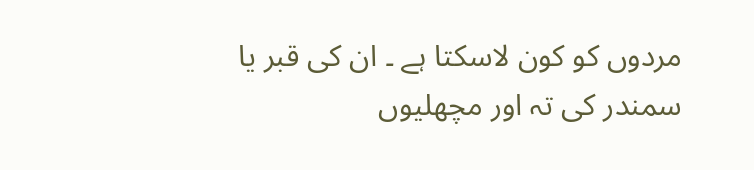مردوں کو کون لاسکتا ہے ۔ ان کی قبر یا سمندر کی تہ اور مچھلیوں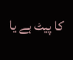کا پیٹ ہے یا